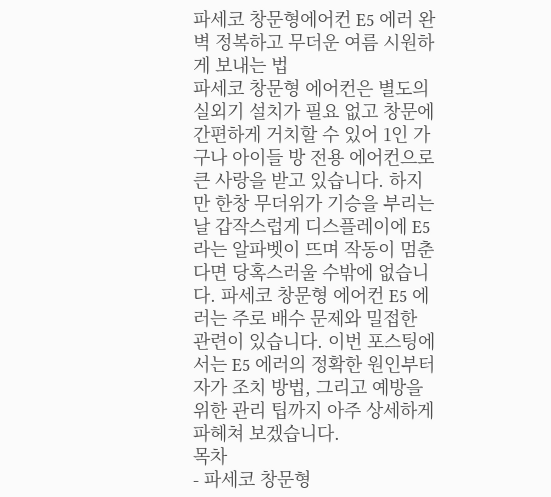파세코 창문형에어컨 E5 에러 완벽 정복하고 무더운 여름 시원하게 보내는 법
파세코 창문형 에어컨은 별도의 실외기 설치가 필요 없고 창문에 간편하게 거치할 수 있어 1인 가구나 아이들 방 전용 에어컨으로 큰 사랑을 받고 있습니다. 하지만 한창 무더위가 기승을 부리는 날 갑작스럽게 디스플레이에 E5라는 알파벳이 뜨며 작동이 멈춘다면 당혹스러울 수밖에 없습니다. 파세코 창문형 에어컨 E5 에러는 주로 배수 문제와 밀접한 관련이 있습니다. 이번 포스팅에서는 E5 에러의 정확한 원인부터 자가 조치 방법, 그리고 예방을 위한 관리 팁까지 아주 상세하게 파헤쳐 보겠습니다.
목차
- 파세코 창문형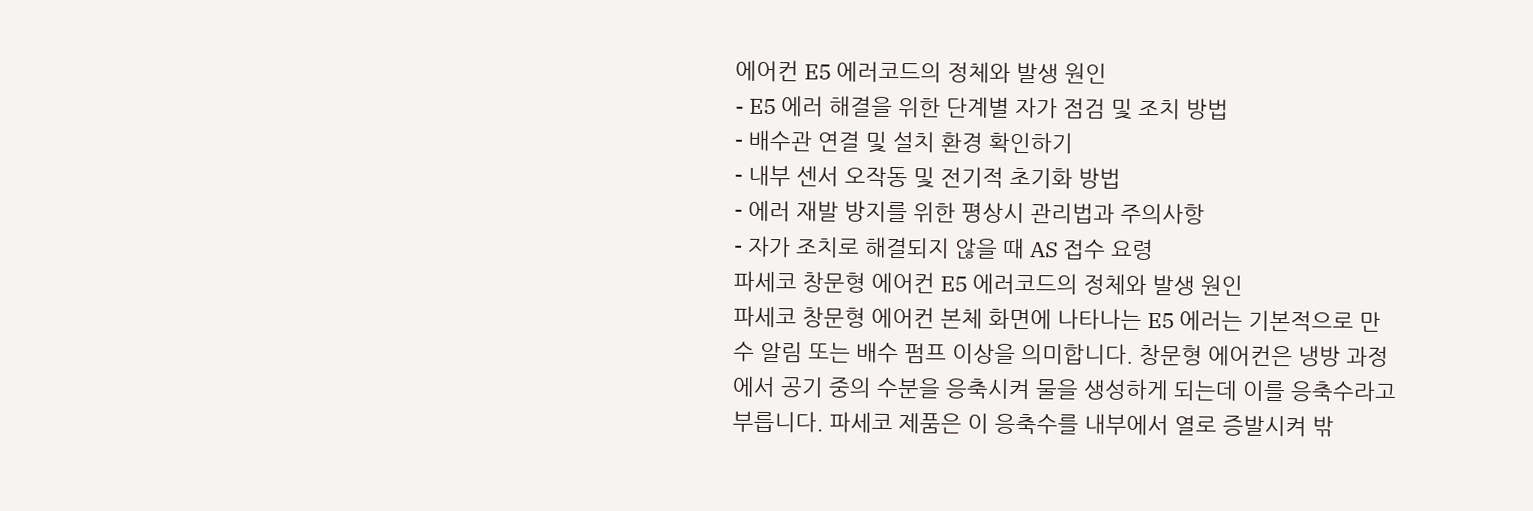에어컨 E5 에러코드의 정체와 발생 원인
- E5 에러 해결을 위한 단계별 자가 점검 및 조치 방법
- 배수관 연결 및 설치 환경 확인하기
- 내부 센서 오작동 및 전기적 초기화 방법
- 에러 재발 방지를 위한 평상시 관리법과 주의사항
- 자가 조치로 해결되지 않을 때 AS 접수 요령
파세코 창문형 에어컨 E5 에러코드의 정체와 발생 원인
파세코 창문형 에어컨 본체 화면에 나타나는 E5 에러는 기본적으로 만수 알림 또는 배수 펌프 이상을 의미합니다. 창문형 에어컨은 냉방 과정에서 공기 중의 수분을 응축시켜 물을 생성하게 되는데 이를 응축수라고 부릅니다. 파세코 제품은 이 응축수를 내부에서 열로 증발시켜 밖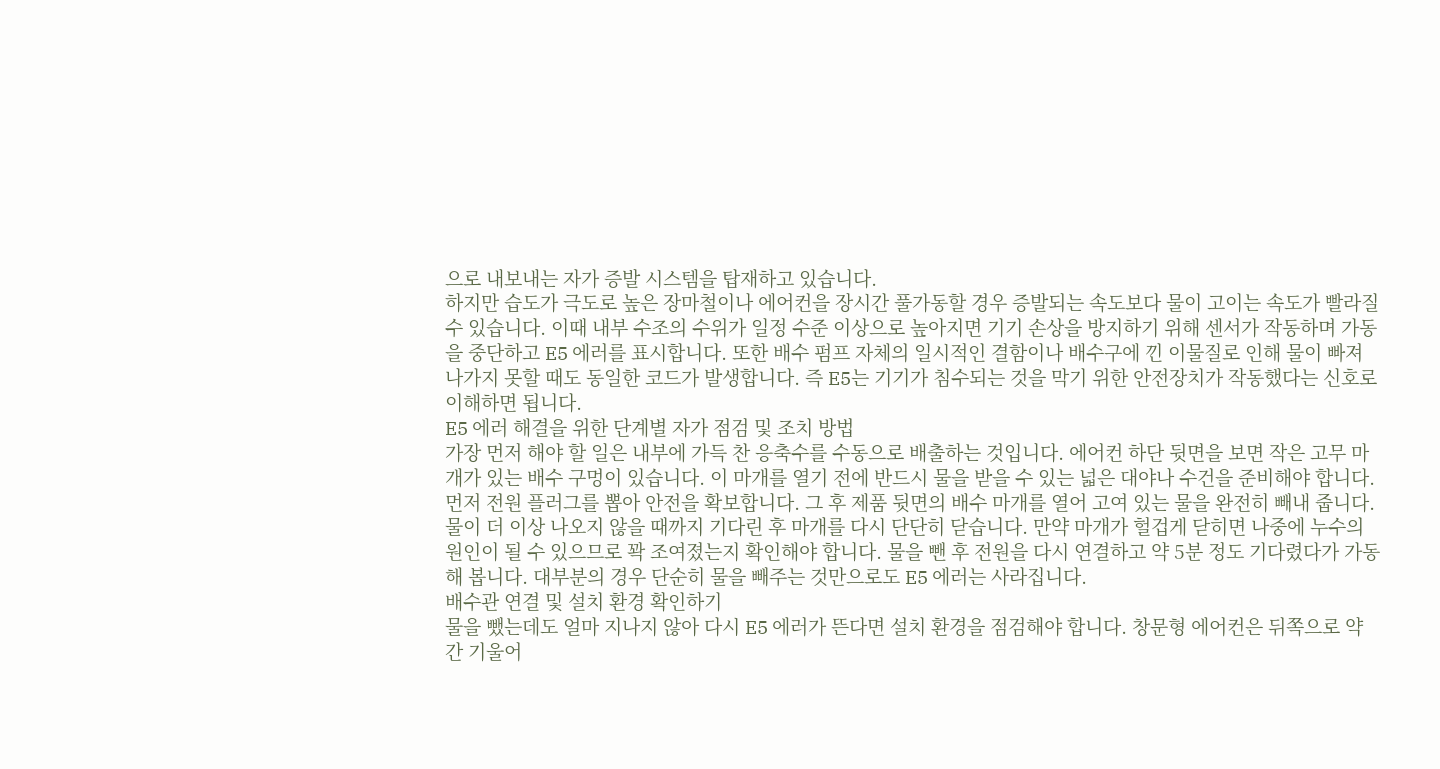으로 내보내는 자가 증발 시스템을 탑재하고 있습니다.
하지만 습도가 극도로 높은 장마철이나 에어컨을 장시간 풀가동할 경우 증발되는 속도보다 물이 고이는 속도가 빨라질 수 있습니다. 이때 내부 수조의 수위가 일정 수준 이상으로 높아지면 기기 손상을 방지하기 위해 센서가 작동하며 가동을 중단하고 E5 에러를 표시합니다. 또한 배수 펌프 자체의 일시적인 결함이나 배수구에 낀 이물질로 인해 물이 빠져나가지 못할 때도 동일한 코드가 발생합니다. 즉 E5는 기기가 침수되는 것을 막기 위한 안전장치가 작동했다는 신호로 이해하면 됩니다.
E5 에러 해결을 위한 단계별 자가 점검 및 조치 방법
가장 먼저 해야 할 일은 내부에 가득 찬 응축수를 수동으로 배출하는 것입니다. 에어컨 하단 뒷면을 보면 작은 고무 마개가 있는 배수 구멍이 있습니다. 이 마개를 열기 전에 반드시 물을 받을 수 있는 넓은 대야나 수건을 준비해야 합니다.
먼저 전원 플러그를 뽑아 안전을 확보합니다. 그 후 제품 뒷면의 배수 마개를 열어 고여 있는 물을 완전히 빼내 줍니다. 물이 더 이상 나오지 않을 때까지 기다린 후 마개를 다시 단단히 닫습니다. 만약 마개가 헐겁게 닫히면 나중에 누수의 원인이 될 수 있으므로 꽉 조여졌는지 확인해야 합니다. 물을 뺀 후 전원을 다시 연결하고 약 5분 정도 기다렸다가 가동해 봅니다. 대부분의 경우 단순히 물을 빼주는 것만으로도 E5 에러는 사라집니다.
배수관 연결 및 설치 환경 확인하기
물을 뺐는데도 얼마 지나지 않아 다시 E5 에러가 뜬다면 설치 환경을 점검해야 합니다. 창문형 에어컨은 뒤쪽으로 약간 기울어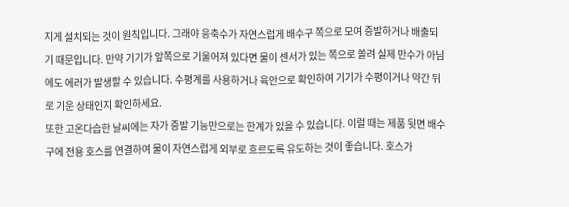지게 설치되는 것이 원칙입니다. 그래야 응축수가 자연스럽게 배수구 쪽으로 모여 증발하거나 배출되기 때문입니다. 만약 기기가 앞쪽으로 기울어져 있다면 물이 센서가 있는 쪽으로 쏠려 실제 만수가 아님에도 에러가 발생할 수 있습니다. 수평계를 사용하거나 육안으로 확인하여 기기가 수평이거나 약간 뒤로 기운 상태인지 확인하세요.
또한 고온다습한 날씨에는 자가 증발 기능만으로는 한계가 있을 수 있습니다. 이럴 때는 제품 뒷면 배수구에 전용 호스를 연결하여 물이 자연스럽게 외부로 흐르도록 유도하는 것이 좋습니다. 호스가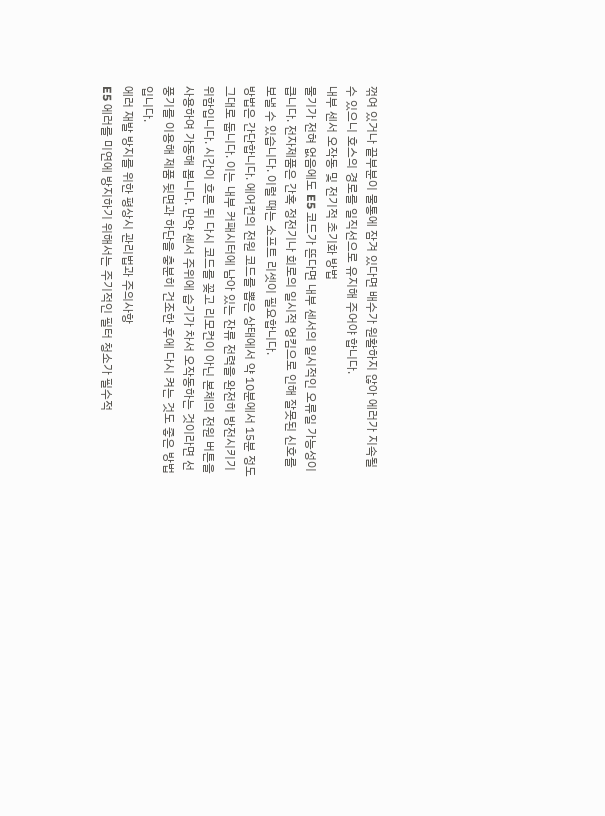꺾여 있거나 끝부분이 물통에 잠겨 있다면 배수가 원활하지 않아 에러가 지속될 수 있으니 호스의 경로를 일직선으로 유지해 주어야 합니다.
내부 센서 오작동 및 전기적 초기화 방법
물기가 전혀 없음에도 E5 코드가 뜬다면 내부 센서의 일시적인 오류일 가능성이 큽니다. 전자제품은 간혹 정전기나 회로의 일시적 엉킴으로 인해 잘못된 신호를 보낼 수 있습니다. 이럴 때는 소프트 리셋이 필요합니다.
방법은 간단합니다. 에어컨의 전원 코드를 뽑은 상태에서 약 10분에서 15분 정도 그대로 둡니다. 이는 내부 커패시터에 남아 있는 잔류 전력을 완전히 방전시키기 위함입니다. 시간이 흐른 뒤 다시 코드를 꽂고 리모컨이 아닌 본체의 전원 버튼을 사용하여 가동해 봅니다. 만약 센서 주위에 습기가 차서 오작동하는 것이라면 선풍기를 이용해 제품 뒷면과 하단을 충분히 건조한 후에 다시 켜는 것도 좋은 방법입니다.
에러 재발 방지를 위한 평상시 관리법과 주의사항
E5 에러를 미연에 방지하기 위해서는 주기적인 필터 청소가 필수적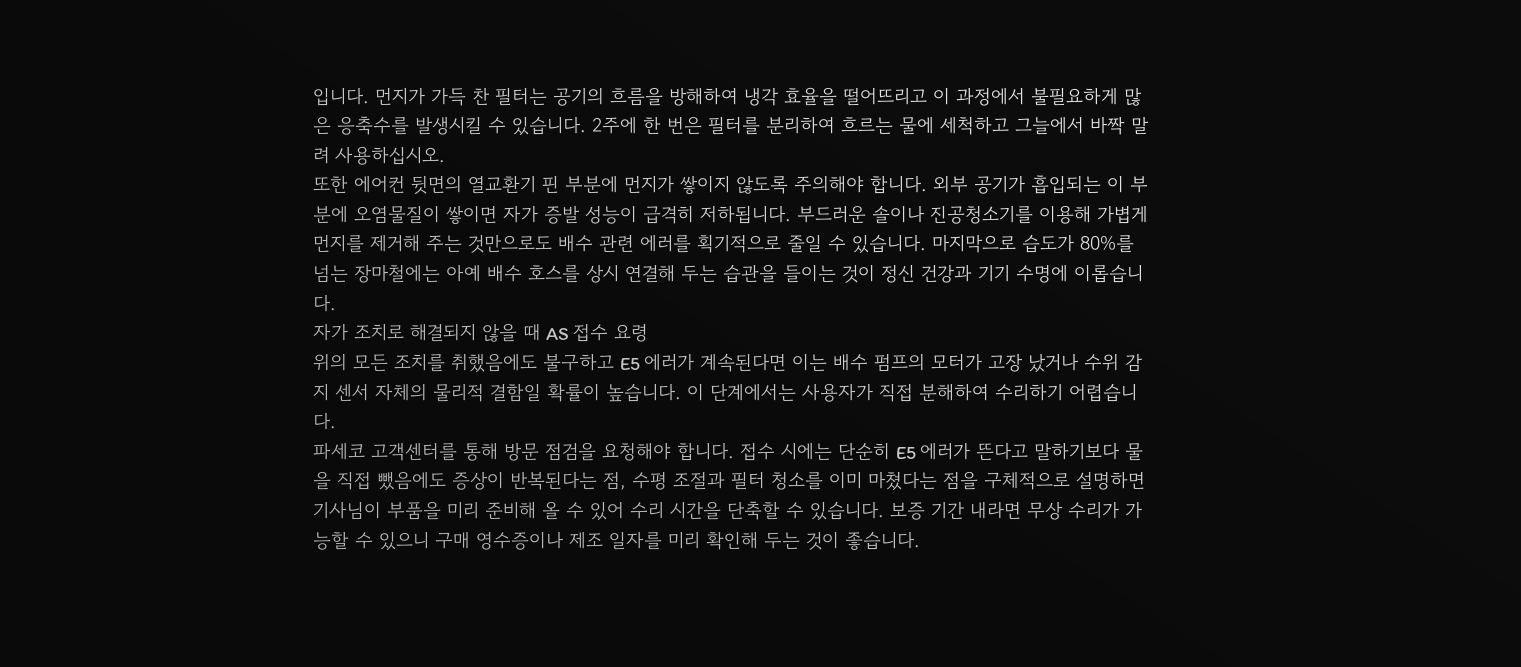입니다. 먼지가 가득 찬 필터는 공기의 흐름을 방해하여 냉각 효율을 떨어뜨리고 이 과정에서 불필요하게 많은 응축수를 발생시킬 수 있습니다. 2주에 한 번은 필터를 분리하여 흐르는 물에 세척하고 그늘에서 바짝 말려 사용하십시오.
또한 에어컨 뒷면의 열교환기 핀 부분에 먼지가 쌓이지 않도록 주의해야 합니다. 외부 공기가 흡입되는 이 부분에 오염물질이 쌓이면 자가 증발 성능이 급격히 저하됩니다. 부드러운 솔이나 진공청소기를 이용해 가볍게 먼지를 제거해 주는 것만으로도 배수 관련 에러를 획기적으로 줄일 수 있습니다. 마지막으로 습도가 80%를 넘는 장마철에는 아예 배수 호스를 상시 연결해 두는 습관을 들이는 것이 정신 건강과 기기 수명에 이롭습니다.
자가 조치로 해결되지 않을 때 AS 접수 요령
위의 모든 조치를 취했음에도 불구하고 E5 에러가 계속된다면 이는 배수 펌프의 모터가 고장 났거나 수위 감지 센서 자체의 물리적 결함일 확률이 높습니다. 이 단계에서는 사용자가 직접 분해하여 수리하기 어렵습니다.
파세코 고객센터를 통해 방문 점검을 요청해야 합니다. 접수 시에는 단순히 E5 에러가 뜬다고 말하기보다 물을 직접 뺐음에도 증상이 반복된다는 점, 수평 조절과 필터 청소를 이미 마쳤다는 점을 구체적으로 설명하면 기사님이 부품을 미리 준비해 올 수 있어 수리 시간을 단축할 수 있습니다. 보증 기간 내라면 무상 수리가 가능할 수 있으니 구매 영수증이나 제조 일자를 미리 확인해 두는 것이 좋습니다.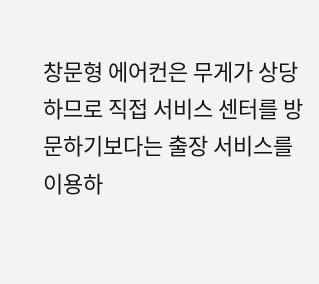창문형 에어컨은 무게가 상당하므로 직접 서비스 센터를 방문하기보다는 출장 서비스를 이용하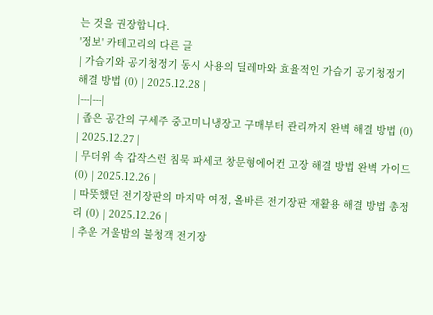는 것을 권장합니다.
'정보' 카테고리의 다른 글
| 가습기와 공기청정기 동시 사용의 딜레마와 효율적인 가습기 공기청정기 해결 방법 (0) | 2025.12.28 |
|---|---|
| 좁은 공간의 구세주 중고미니냉장고 구매부터 관리까지 완벽 해결 방법 (0) | 2025.12.27 |
| 무더위 속 갑작스런 침묵 파세코 창문형에어컨 고장 해결 방법 완벽 가이드 (0) | 2025.12.26 |
| 따뜻했던 전기장판의 마지막 여정, 올바른 전기장판 재활용 해결 방법 총정리 (0) | 2025.12.26 |
| 추운 겨울밤의 불청객 전기장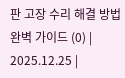판 고장 수리 해결 방법 완벽 가이드 (0) | 2025.12.25 |